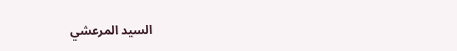السيد المرعشي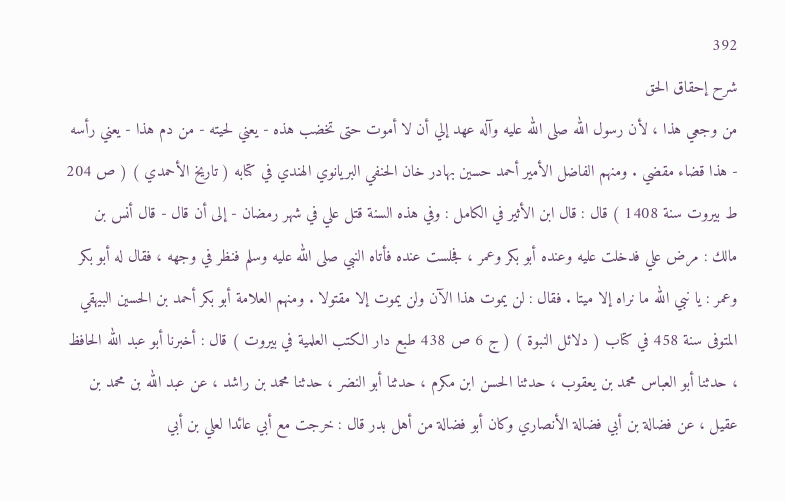392
شرح إحقاق الحق
من وجعي هذا ، لأن رسول الله صلى الله عليه وآله عهد إلي أن لا أموت حتى تخضب هذه - يعني لحيته - من دم هذا - يعني رأسه - هذا قضاء مقضي . ومنهم الفاضل الأمير أحمد حسين بهادر خان الحنفي البريانوي الهندي في كتابه ( تاريخ الأحمدي ) ( ص 204 ط بيروت سنة 1408 ) قال : قال ابن الأثير في الكامل : وفي هذه السنة قتل علي في شهر رمضان - إلى أن قال - قال أنس بن مالك : مرض علي فدخلت عليه وعنده أبو بكر وعمر ، فجلست عنده فأتاه النبي صلى الله عليه وسلم فنظر في وجهه ، فقال له أبو بكر وعمر : يا نبي الله ما نراه إلا ميتا . فقال : لن يموت هذا الآن ولن يموت إلا مقتولا . ومنهم العلامة أبو بكر أحمد بن الحسين البيهقي المتوفى سنة 458 في كتاب ( دلائل النبوة ) ( ج 6 ص 438 طبع دار الكتب العلمية في بيروت ) قال : أخبرنا أبو عبد الله الحافظ ، حدثنا أبو العباس محمد بن يعقوب ، حدثنا الحسن ابن مكرم ، حدثنا أبو النضر ، حدثنا محمد بن راشد ، عن عبد الله بن محمد بن عقيل ، عن فضالة بن أبي فضالة الأنصاري وكان أبو فضالة من أهل بدر قال : خرجت مع أبي عائدا لعلي بن أبي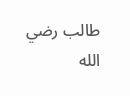طالب رضي الله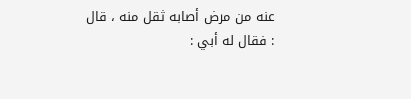عنه من مرض أصابه ثقل منه ، قال : فقال له أبي :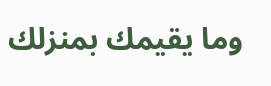وما يقيمك بمنزلك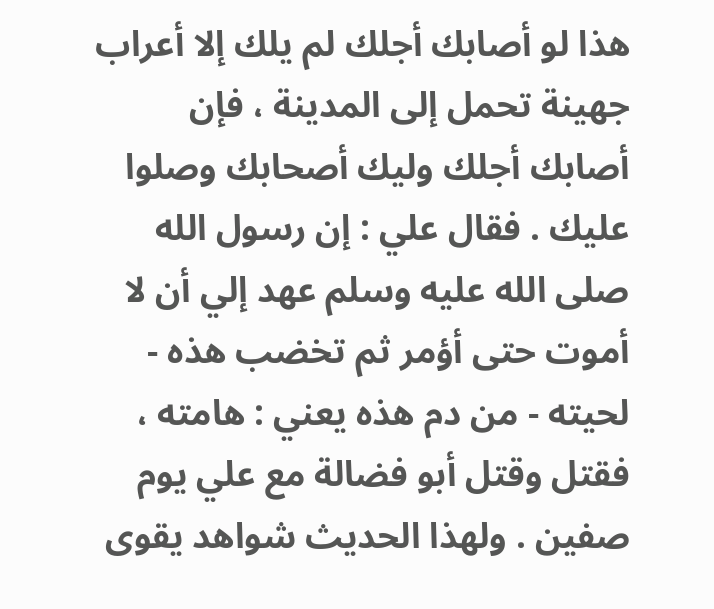هذا لو أصابك أجلك لم يلك إلا أعراب جهينة تحمل إلى المدينة ، فإن أصابك أجلك وليك أصحابك وصلوا عليك . فقال علي : إن رسول الله صلى الله عليه وسلم عهد إلي أن لا أموت حتى أؤمر ثم تخضب هذه - لحيته - من دم هذه يعني : هامته ، فقتل وقتل أبو فضالة مع علي يوم صفين . ولهذا الحديث شواهد يقوى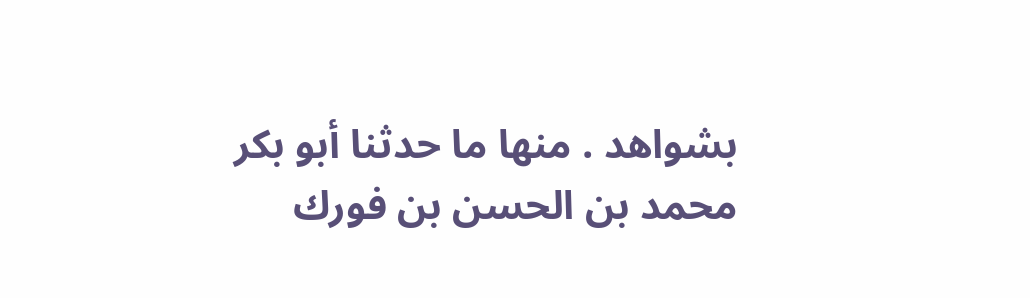بشواهد . منها ما حدثنا أبو بكر محمد بن الحسن بن فورك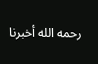رحمه الله أخبرنا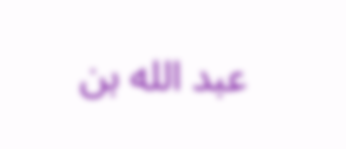عبد الله بن